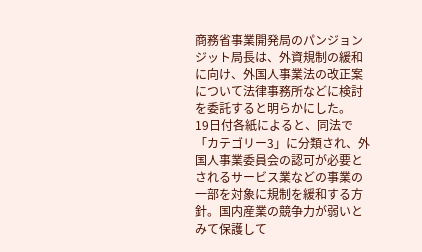商務省事業開発局のパンジョンジット局長は、外資規制の緩和に向け、外国人事業法の改正案について法律事務所などに検討を委託すると明らかにした。
19日付各紙によると、同法で「カテゴリー3」に分類され、外国人事業委員会の認可が必要とされるサービス業などの事業の一部を対象に規制を緩和する方針。国内産業の競争力が弱いとみて保護して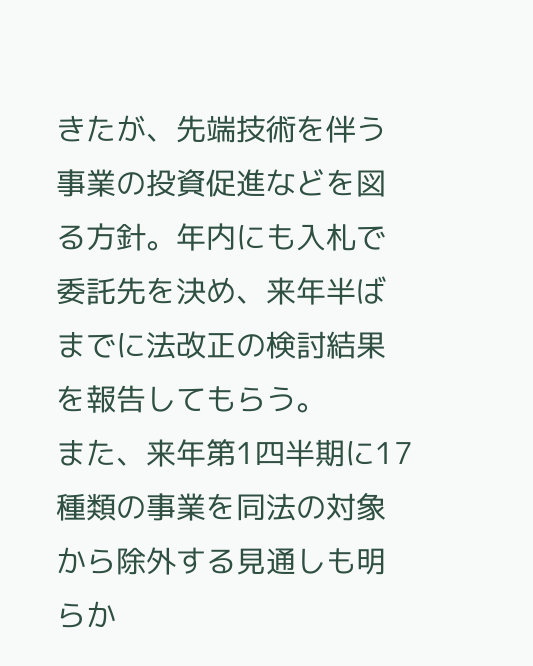きたが、先端技術を伴う事業の投資促進などを図る方針。年内にも入札で委託先を決め、来年半ばまでに法改正の検討結果を報告してもらう。
また、来年第1四半期に17種類の事業を同法の対象から除外する見通しも明らか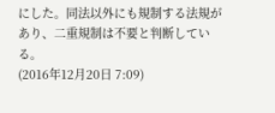にした。同法以外にも規制する法規があり、二重規制は不要と判断している。
(2016年12月20日 7:09)